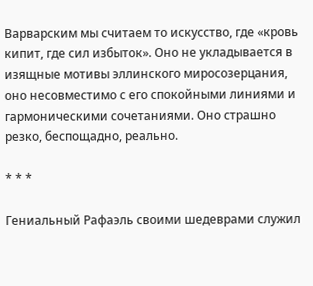Варварским мы считаем то искусство, где «кровь кипит, где сил избыток». Оно не укладывается в изящные мотивы эллинского миросозерцания, оно несовместимо с его спокойными линиями и гармоническими сочетаниями. Оно страшно резко, беспощадно, реально.

* * *

Гениальный Рафаэль своими шедеврами служил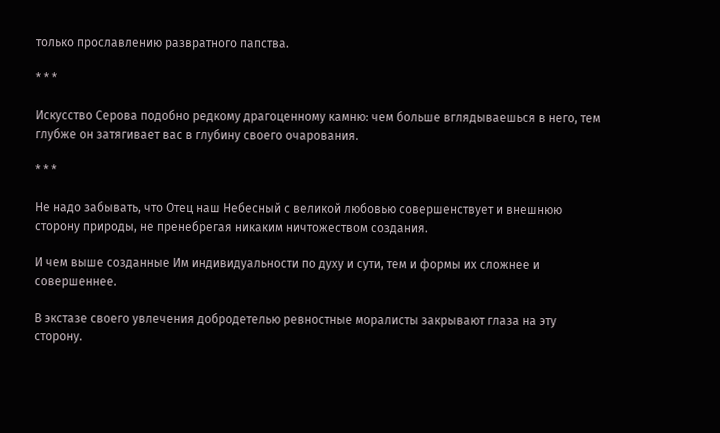только прославлению развратного папства.

* * *

Искусство Серова подобно редкому драгоценному камню: чем больше вглядываешься в него, тем глубже он затягивает вас в глубину своего очарования.

* * *

Не надо забывать, что Отец наш Небесный с великой любовью совершенствует и внешнюю сторону природы, не пренебрегая никаким ничтожеством создания.

И чем выше созданные Им индивидуальности по духу и сути, тем и формы их сложнее и совершеннее.

В экстазе своего увлечения добродетелью ревностные моралисты закрывают глаза на эту сторону.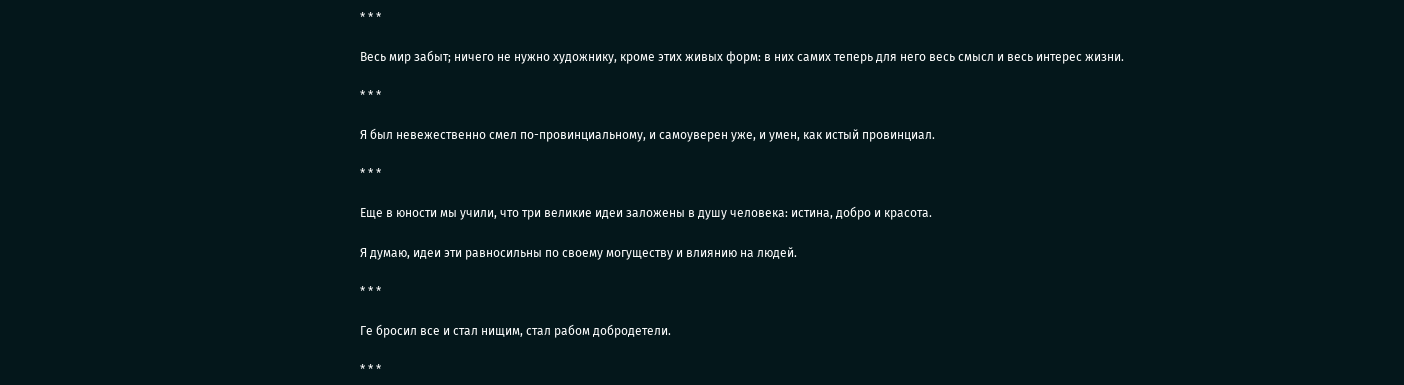* * *

Весь мир забыт; ничего не нужно художнику, кроме этих живых форм: в них самих теперь для него весь смысл и весь интерес жизни.

* * *

Я был невежественно смел по-провинциальному, и самоуверен уже, и умен, как истый провинциал.

* * *

Еще в юности мы учили, что три великие идеи заложены в душу человека: истина, добро и красота.

Я думаю, идеи эти равносильны по своему могуществу и влиянию на людей.

* * *

Ге бросил все и стал нищим, стал рабом добродетели.

* * *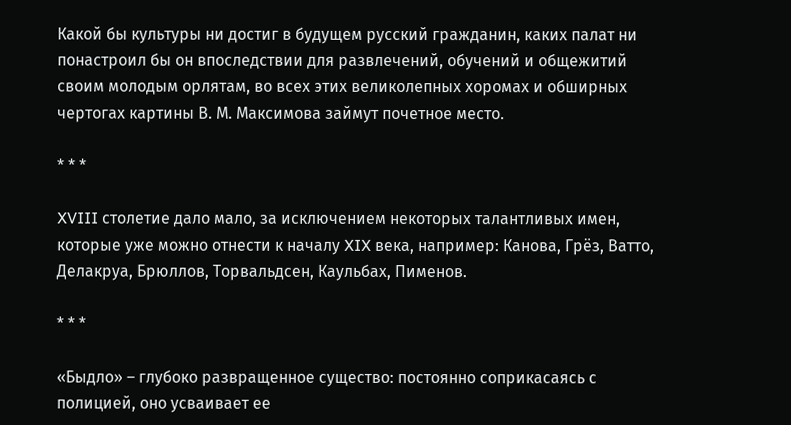Какой бы культуры ни достиг в будущем русский гражданин, каких палат ни понастроил бы он впоследствии для развлечений, обучений и общежитий своим молодым орлятам, во всех этих великолепных хоромах и обширных чертогах картины В. М. Максимова займут почетное место.

* * *

XVIII столетие дало мало, за исключением некоторых талантливых имен, которые уже можно отнести к началу XIX века, например: Канова, Грёз, Ватто, Делакруа, Брюллов, Торвальдсен, Каульбах, Пименов.

* * *

«Быдло» – глубоко развращенное существо: постоянно соприкасаясь с полицией, оно усваивает ее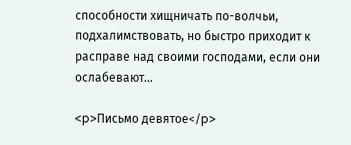способности хищничать по-волчьи, подхалимствовать, но быстро приходит к расправе над своими господами, если они ослабевают…

<p>Письмо девятое</p>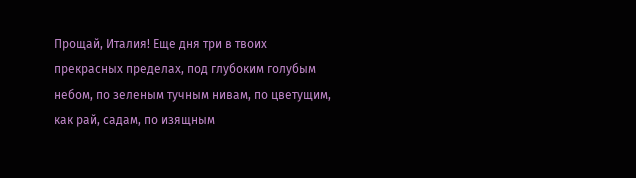Прощай, Италия! Еще дня три в твоих прекрасных пределах, под глубоким голубым небом, по зеленым тучным нивам, по цветущим, как рай, садам, по изящным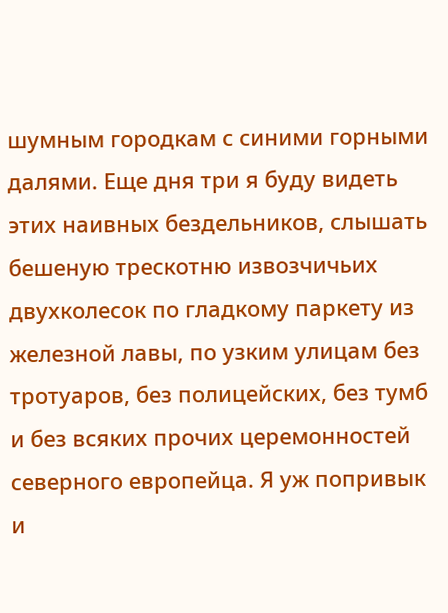шумным городкам с синими горными далями. Еще дня три я буду видеть этих наивных бездельников, слышать бешеную трескотню извозчичьих двухколесок по гладкому паркету из железной лавы, по узким улицам без тротуаров, без полицейских, без тумб и без всяких прочих церемонностей северного европейца. Я уж попривык и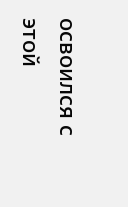освоился с этой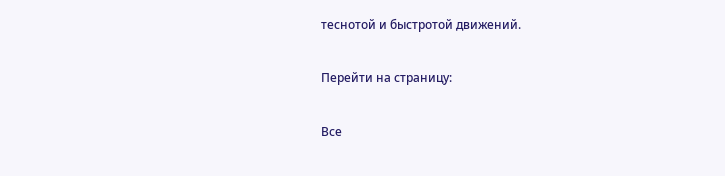теснотой и быстротой движений.

Перейти на страницу:

Все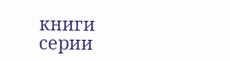книги серии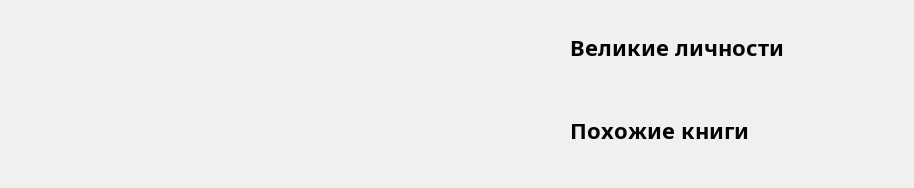Великие личности

Похожие книги